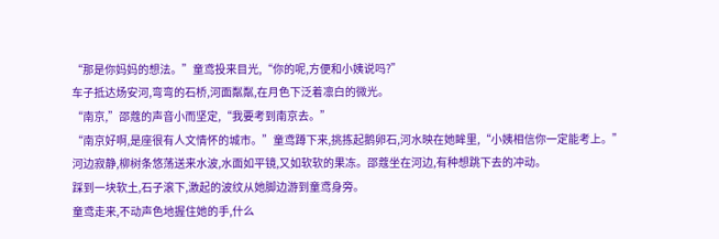“那是你妈妈的想法。”童鸢投来目光,“你的呢,方便和小姨说吗?”
车子抵达炀安河,弯弯的石桥,河面粼粼,在月色下泛着凛白的微光。
“南京,”邵蔻的声音小而坚定,“我要考到南京去。”
“南京好啊,是座很有人文情怀的城市。”童鸢蹲下来,挑拣起鹅卵石,河水映在她眸里,“小姨相信你一定能考上。”
河边寂静,柳树条悠荡送来水波,水面如平镜,又如软软的果冻。邵蔻坐在河边,有种想跳下去的冲动。
踩到一块软土,石子滚下,激起的波纹从她脚边游到童鸢身旁。
童鸢走来,不动声色地握住她的手,什么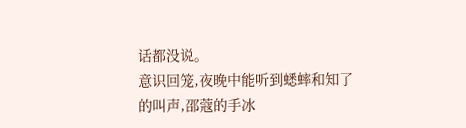话都没说。
意识回笼,夜晚中能听到蟋蟀和知了的叫声,邵蔻的手冰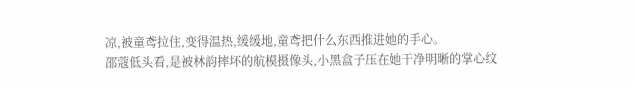凉,被童鸢拉住,变得温热,缓缓地,童鸢把什么东西推进她的手心。
邵蔻低头看,是被林韵摔坏的航模摄像头,小黑盒子压在她干净明晰的掌心纹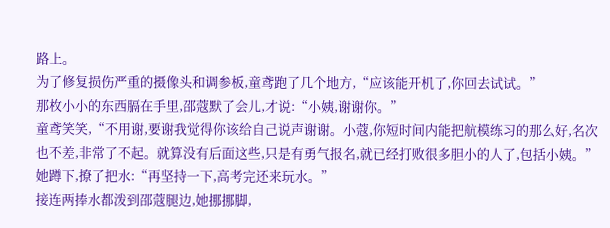路上。
为了修复损伤严重的摄像头和调参板,童鸢跑了几个地方,“应该能开机了,你回去试试。”
那枚小小的东西膈在手里,邵蔻默了会儿,才说:“小姨,谢谢你。”
童鸢笑笑,“不用谢,要谢我觉得你该给自己说声谢谢。小蔻,你短时间内能把航模练习的那么好,名次也不差,非常了不起。就算没有后面这些,只是有勇气报名,就已经打败很多胆小的人了,包括小姨。”
她蹲下,撩了把水:“再坚持一下,高考完还来玩水。”
接连两捧水都泼到邵蔻腿边,她挪挪脚,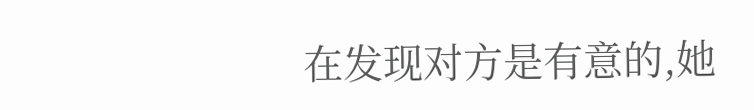在发现对方是有意的,她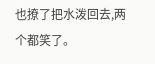也撩了把水泼回去,两个都笑了。